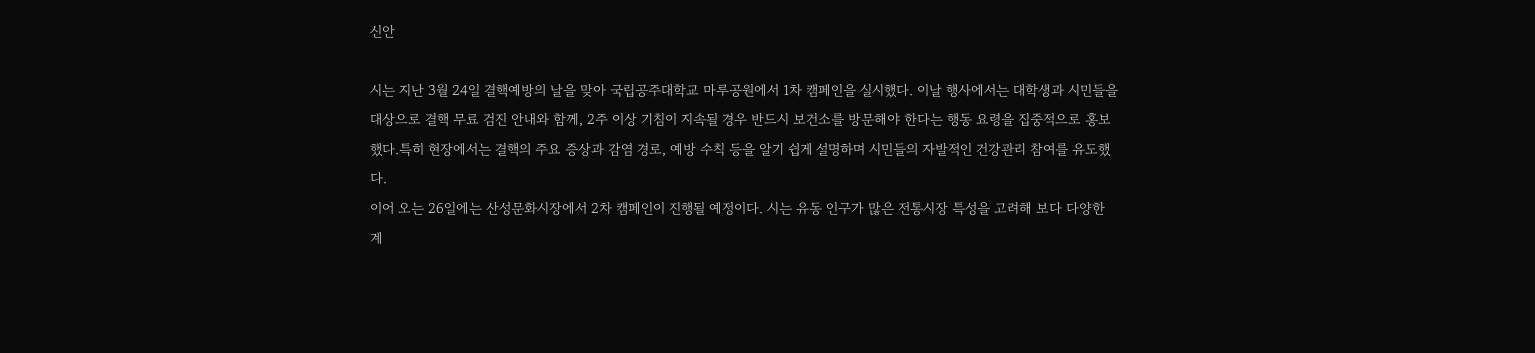신안

시는 지난 3월 24일 결핵예방의 날을 맞아 국립공주대학교 마루공원에서 1차 캠페인을 실시했다. 이날 행사에서는 대학생과 시민들을 대상으로 결핵 무료 검진 안내와 함께, 2주 이상 기침이 지속될 경우 반드시 보건소를 방문해야 한다는 행동 요령을 집중적으로 홍보했다.특히 현장에서는 결핵의 주요 증상과 감염 경로, 예방 수칙 등을 알기 쉽게 설명하며 시민들의 자발적인 건강관리 참여를 유도했다.
이어 오는 26일에는 산성문화시장에서 2차 캠페인이 진행될 예정이다. 시는 유동 인구가 많은 전통시장 특성을 고려해 보다 다양한 계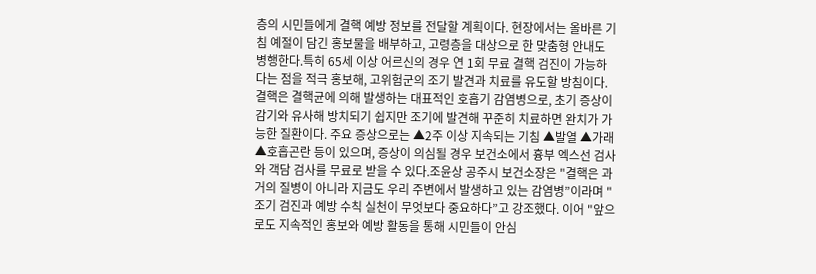층의 시민들에게 결핵 예방 정보를 전달할 계획이다. 현장에서는 올바른 기침 예절이 담긴 홍보물을 배부하고, 고령층을 대상으로 한 맞춤형 안내도 병행한다.특히 65세 이상 어르신의 경우 연 1회 무료 결핵 검진이 가능하다는 점을 적극 홍보해, 고위험군의 조기 발견과 치료를 유도할 방침이다.
결핵은 결핵균에 의해 발생하는 대표적인 호흡기 감염병으로, 초기 증상이 감기와 유사해 방치되기 쉽지만 조기에 발견해 꾸준히 치료하면 완치가 가능한 질환이다. 주요 증상으로는 ▲2주 이상 지속되는 기침 ▲발열 ▲가래 ▲호흡곤란 등이 있으며, 증상이 의심될 경우 보건소에서 흉부 엑스선 검사와 객담 검사를 무료로 받을 수 있다.조윤상 공주시 보건소장은 "결핵은 과거의 질병이 아니라 지금도 우리 주변에서 발생하고 있는 감염병”이라며 "조기 검진과 예방 수칙 실천이 무엇보다 중요하다”고 강조했다. 이어 "앞으로도 지속적인 홍보와 예방 활동을 통해 시민들이 안심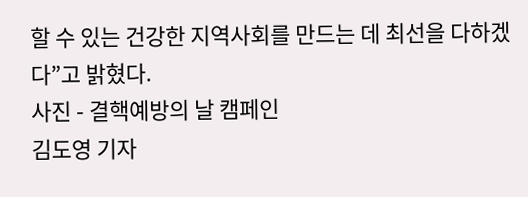할 수 있는 건강한 지역사회를 만드는 데 최선을 다하겠다”고 밝혔다.
사진 - 결핵예방의 날 캠페인
김도영 기자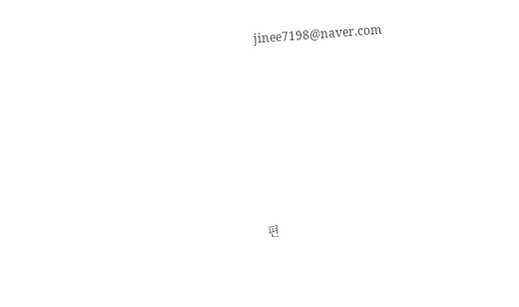jinee7198@naver.com






편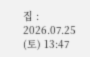집 : 2026.07.25 (토) 13:47